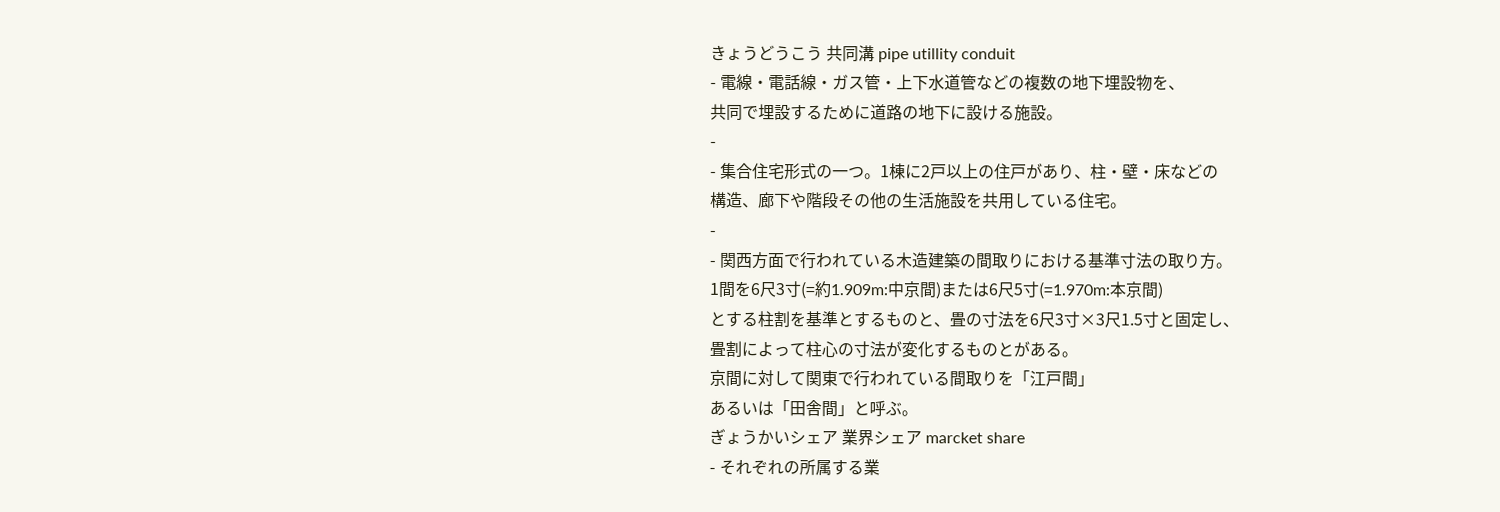きょうどうこう 共同溝 pipe utillity conduit
- 電線・電話線・ガス管・上下水道管などの複数の地下埋設物を、
共同で埋設するために道路の地下に設ける施設。
-
- 集合住宅形式の一つ。1棟に2戸以上の住戸があり、柱・壁・床などの
構造、廊下や階段その他の生活施設を共用している住宅。
-
- 関西方面で行われている木造建築の間取りにおける基準寸法の取り方。
1間を6尺3寸(=約1.909m:中京間)または6尺5寸(=1.970m:本京間)
とする柱割を基準とするものと、畳の寸法を6尺3寸×3尺1.5寸と固定し、
畳割によって柱心の寸法が変化するものとがある。
京間に対して関東で行われている間取りを「江戸間」
あるいは「田舎間」と呼ぶ。
ぎょうかいシェア 業界シェア marcket share
- それぞれの所属する業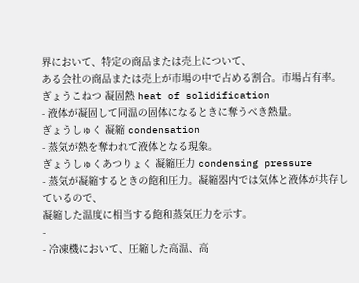界において、特定の商品または売上について、
ある会社の商品または売上が市場の中で占める割合。市場占有率。
ぎょうこねつ 凝固熱 heat of solidification
- 液体が凝固して同温の固体になるときに奪うべき熱量。
ぎょうしゅく 凝縮 condensation
- 蒸気が熱を奪われて液体となる現象。
ぎょうしゅくあつりょく 凝縮圧力 condensing pressure
- 蒸気が凝縮するときの飽和圧力。凝縮器内では気体と液体が共存しているので、
凝縮した温度に相当する飽和蒸気圧力を示す。
-
- 冷凍機において、圧縮した高温、高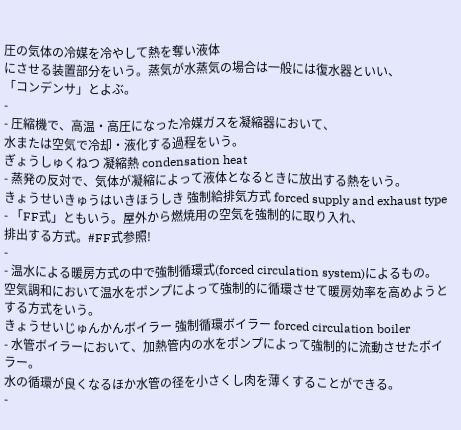圧の気体の冷媒を冷やして熱を奪い液体
にさせる装置部分をいう。蒸気が水蒸気の場合は一般には復水器といい、
「コンデンサ」とよぶ。
-
- 圧縮機で、高温・高圧になった冷媒ガスを凝縮器において、
水または空気で冷却・液化する過程をいう。
ぎょうしゅくねつ 凝縮熱 condensation heat
- 蒸発の反対で、気体が凝縮によって液体となるときに放出する熱をいう。
きょうせいきゅうはいきほうしき 強制給排気方式 forced supply and exhaust type
- 「FF式」ともいう。屋外から燃焼用の空気を強制的に取り入れ、
排出する方式。#FF式参照!
-
- 温水による暖房方式の中で強制循環式(forced circulation system)によるもの。
空気調和において温水をポンプによって強制的に循環させて暖房効率を高めようとする方式をいう。
きょうせいじゅんかんボイラー 強制循環ボイラー forced circulation boiler
- 水管ボイラーにおいて、加熱管内の水をポンプによって強制的に流動させたボイラー。
水の循環が良くなるほか水管の径を小さくし肉を薄くすることができる。
-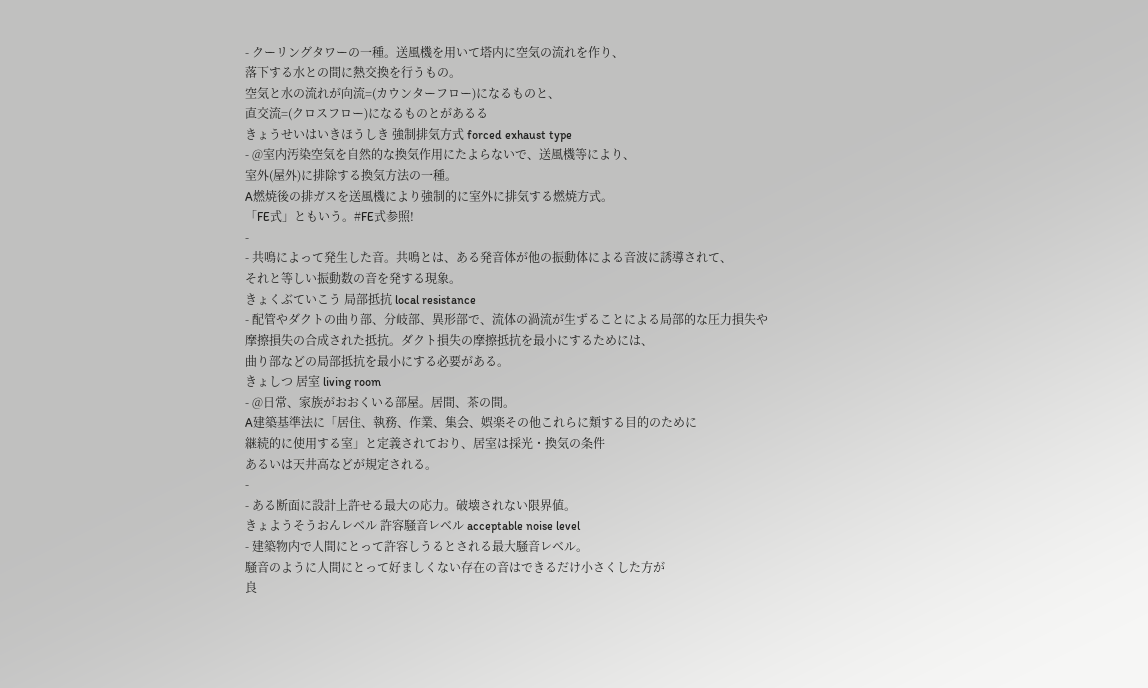- クーリングタワーの一種。送風機を用いて塔内に空気の流れを作り、
落下する水との間に熱交換を行うもの。
空気と水の流れが向流=(カウンターフロー)になるものと、
直交流=(クロスフロー)になるものとがあるる
きょうせいはいきほうしき 強制排気方式 forced exhaust type
- @室内汚染空気を自然的な換気作用にたよらないで、送風機等により、
室外(屋外)に排除する換気方法の一種。
A燃焼後の排ガスを送風機により強制的に室外に排気する燃焼方式。
「FE式」ともいう。#FE式参照!
-
- 共鳴によって発生した音。共鳴とは、ある発音体が他の振動体による音波に誘導されて、
それと等しい振動数の音を発する現象。
きょくぶていこう 局部抵抗 local resistance
- 配管やダクトの曲り部、分岐部、異形部で、流体の渦流が生ずることによる局部的な圧力損失や
摩擦損失の合成された抵抗。ダクト損失の摩擦抵抗を最小にするためには、
曲り部などの局部抵抗を最小にする必要がある。
きょしつ 居室 living room
- @日常、家族がおおくいる部屋。居間、茶の間。
A建築基準法に「居住、執務、作業、集会、娯楽その他これらに類する目的のために
継続的に使用する室」と定義されており、居室は採光・換気の条件
あるいは天井高などが規定される。
-
- ある断面に設計上許せる最大の応力。破壊されない限界値。
きょようそうおんレベル 許容騒音レベル acceptable noise level
- 建築物内で人間にとって許容しうるとされる最大騒音レベル。
騒音のように人間にとって好ましくない存在の音はできるだけ小さくした方が
良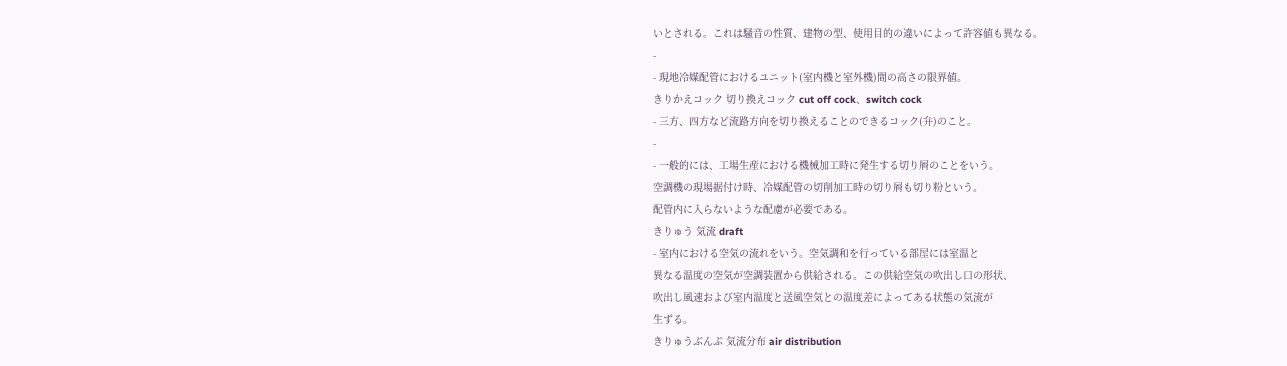いとされる。これは騒音の性質、建物の型、使用目的の違いによって許容値も異なる。
-
- 現地冷媒配管におけるユニット(室内機と室外機)間の高さの限界値。
きりかえコック 切り換えコック cut off cock、switch cock
- 三方、四方など流路方向を切り換えることのできるコック(弁)のこと。
-
- 一般的には、工場生産における機械加工時に発生する切り屑のことをいう。
空調機の現場据付け時、冷媒配管の切削加工時の切り屑も切り粉という。
配管内に入らないような配慮が必要である。
きりゅう 気流 draft
- 室内における空気の流れをいう。空気調和を行っている部屋には室温と
異なる温度の空気が空調装置から供給される。この供給空気の吹出し口の形状、
吹出し風速および室内温度と送風空気との温度差によってある状態の気流が
生ずる。
きりゅうぶんぷ 気流分布 air distribution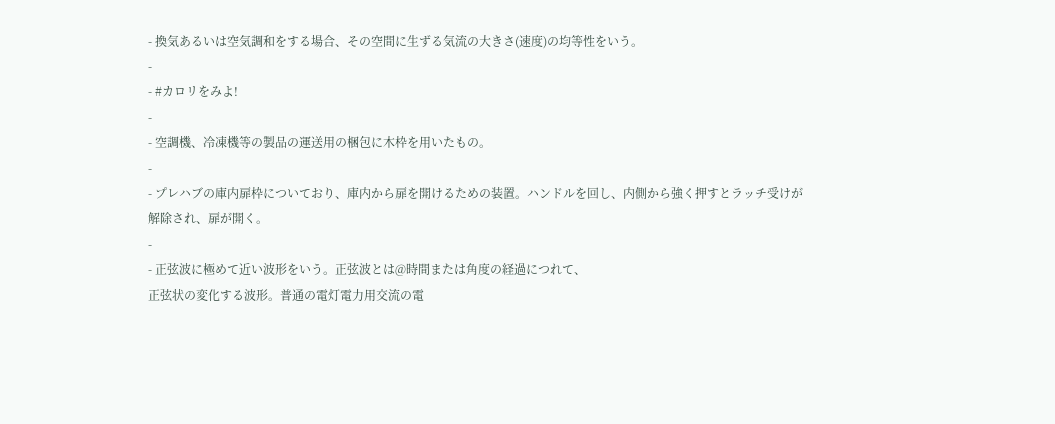- 換気あるいは空気調和をする場合、その空間に生ずる気流の大きさ(速度)の均等性をいう。
-
- #カロリをみよ!
-
- 空調機、冷凍機等の製品の運送用の梱包に木枠を用いたもの。
-
- プレハブの庫内扉枠についており、庫内から扉を開けるための装置。ハンドルを回し、内側から強く押すとラッチ受けが解除され、扉が開く。
-
- 正弦波に極めて近い波形をいう。正弦波とは@時間または角度の経過につれて、
正弦状の変化する波形。普通の電灯電力用交流の電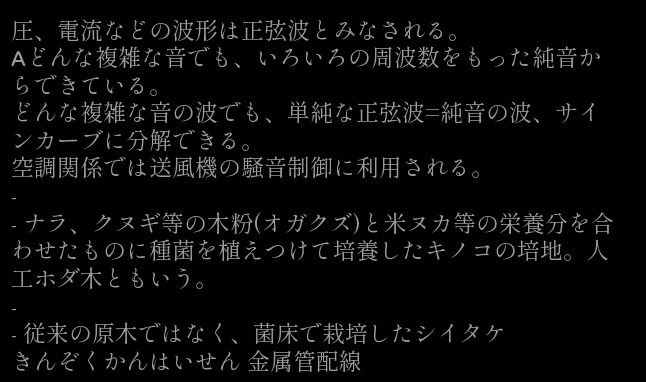圧、電流などの波形は正弦波とみなされる。
Aどんな複雑な音でも、いろいろの周波数をもった純音からできている。
どんな複雑な音の波でも、単純な正弦波=純音の波、サインカーブに分解できる。
空調関係では送風機の騒音制御に利用される。
-
- ナラ、クヌギ等の木粉(オガクズ)と米ヌカ等の栄養分を合わせたものに種菌を植えつけて培養したキノコの培地。人工ホダ木ともいう。
-
- 従来の原木ではなく、菌床で栽培したシイタケ
きんぞくかんはいせん 金属管配線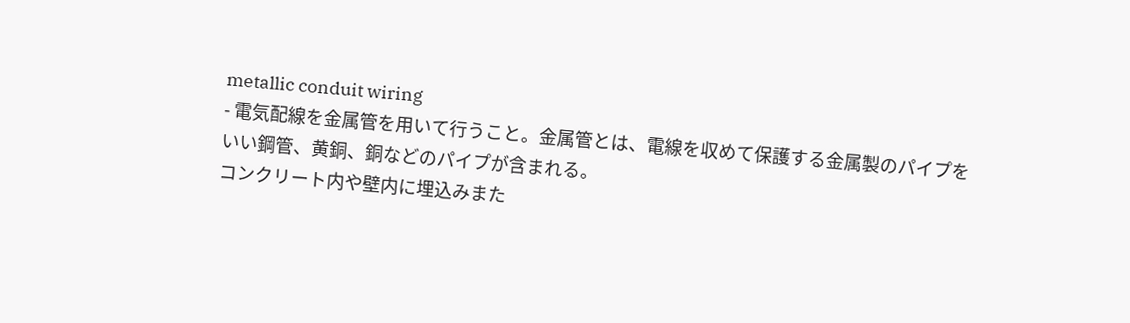metallic conduit wiring
- 電気配線を金属管を用いて行うこと。金属管とは、電線を収めて保護する金属製のパイプを
いい鋼管、黄銅、銅などのパイプが含まれる。
コンクリート内や壁内に埋込みまた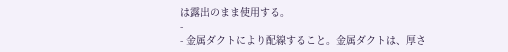は露出のまま使用する。
-
- 金属ダクトにより配線すること。金属ダクトは、厚さ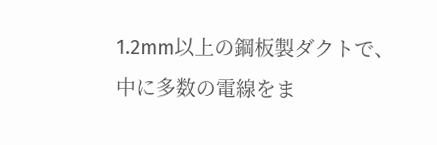1.2mm以上の鋼板製ダクトで、
中に多数の電線をま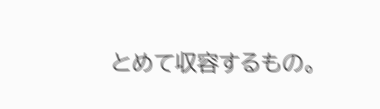とめて収容するもの。